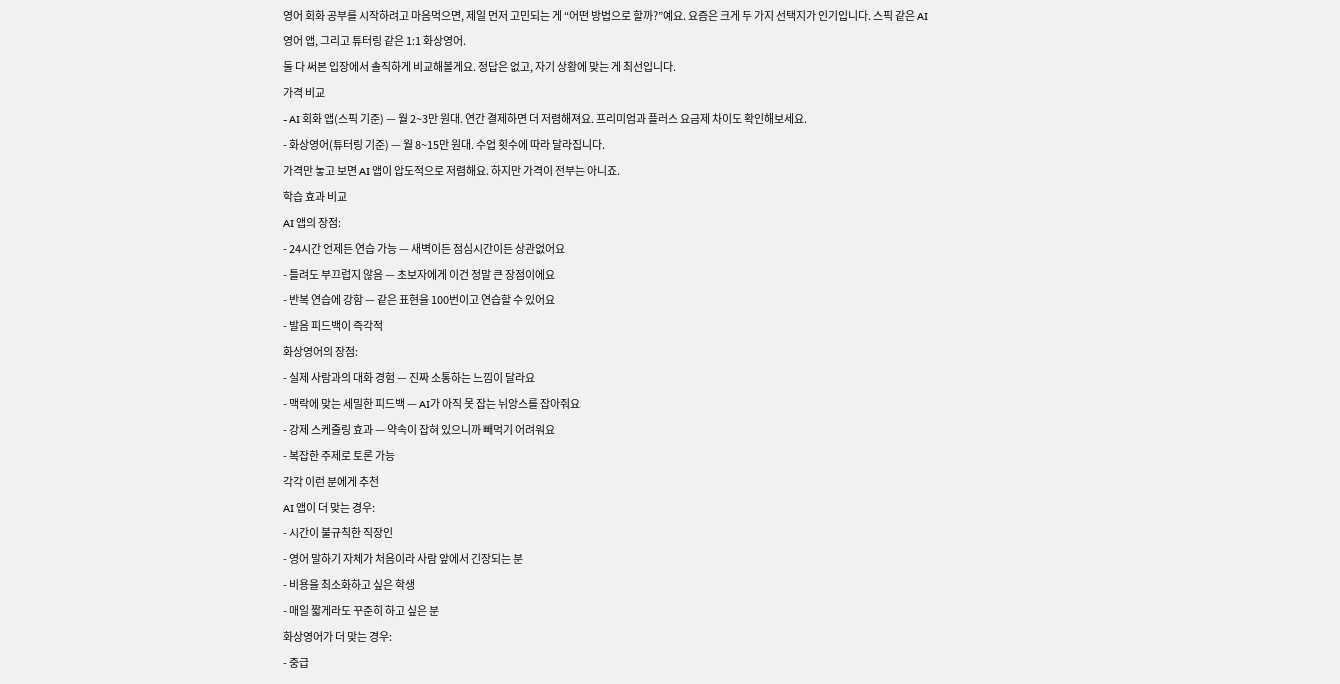영어 회화 공부를 시작하려고 마음먹으면, 제일 먼저 고민되는 게 “어떤 방법으로 할까?”예요. 요즘은 크게 두 가지 선택지가 인기입니다. 스픽 같은 AI 영어 앱, 그리고 튜터링 같은 1:1 화상영어.
둘 다 써본 입장에서 솔직하게 비교해볼게요. 정답은 없고, 자기 상황에 맞는 게 최선입니다.
가격 비교
- AI 회화 앱(스픽 기준) — 월 2~3만 원대. 연간 결제하면 더 저렴해져요. 프리미엄과 플러스 요금제 차이도 확인해보세요.
- 화상영어(튜터링 기준) — 월 8~15만 원대. 수업 횟수에 따라 달라집니다.
가격만 놓고 보면 AI 앱이 압도적으로 저렴해요. 하지만 가격이 전부는 아니죠.
학습 효과 비교
AI 앱의 장점:
- 24시간 언제든 연습 가능 — 새벽이든 점심시간이든 상관없어요
- 틀려도 부끄럽지 않음 — 초보자에게 이건 정말 큰 장점이에요
- 반복 연습에 강함 — 같은 표현을 100번이고 연습할 수 있어요
- 발음 피드백이 즉각적
화상영어의 장점:
- 실제 사람과의 대화 경험 — 진짜 소통하는 느낌이 달라요
- 맥락에 맞는 세밀한 피드백 — AI가 아직 못 잡는 뉘앙스를 잡아줘요
- 강제 스케줄링 효과 — 약속이 잡혀 있으니까 빼먹기 어려워요
- 복잡한 주제로 토론 가능
각각 이런 분에게 추천
AI 앱이 더 맞는 경우:
- 시간이 불규칙한 직장인
- 영어 말하기 자체가 처음이라 사람 앞에서 긴장되는 분
- 비용을 최소화하고 싶은 학생
- 매일 짧게라도 꾸준히 하고 싶은 분
화상영어가 더 맞는 경우:
- 중급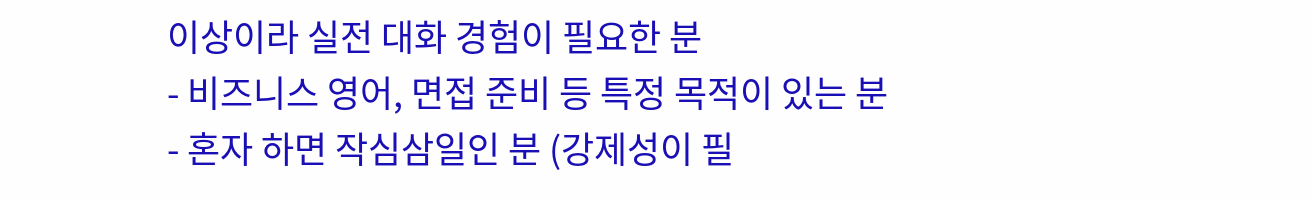이상이라 실전 대화 경험이 필요한 분
- 비즈니스 영어, 면접 준비 등 특정 목적이 있는 분
- 혼자 하면 작심삼일인 분 (강제성이 필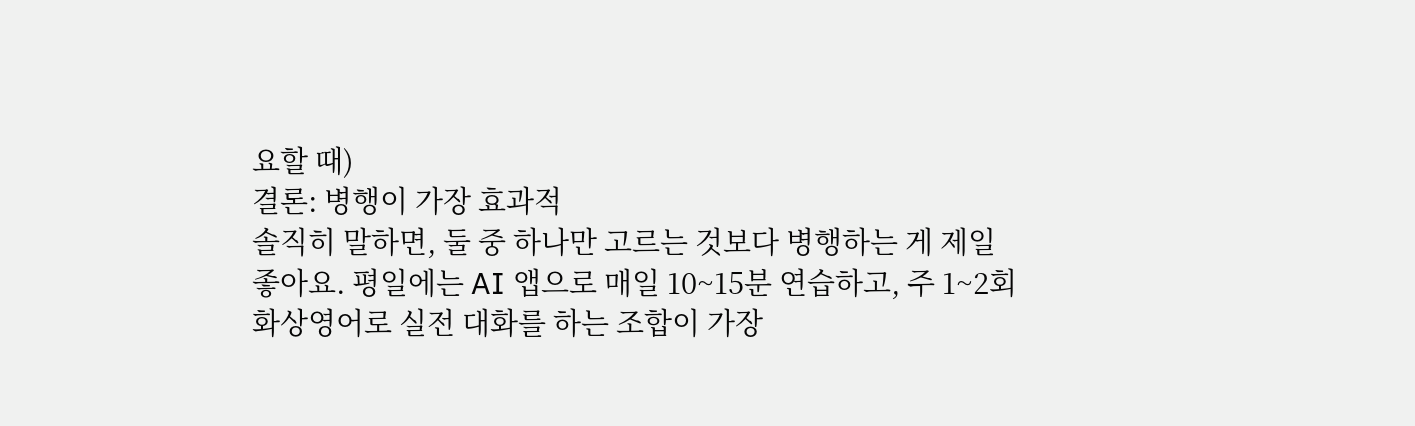요할 때)
결론: 병행이 가장 효과적
솔직히 말하면, 둘 중 하나만 고르는 것보다 병행하는 게 제일 좋아요. 평일에는 AI 앱으로 매일 10~15분 연습하고, 주 1~2회 화상영어로 실전 대화를 하는 조합이 가장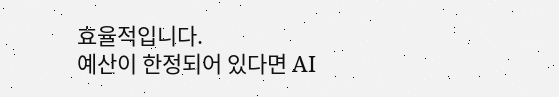효율적입니다.
예산이 한정되어 있다면 AI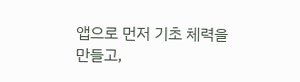앱으로 먼저 기초 체력을 만들고,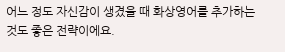어느 정도 자신감이 생겼을 때 화상영어를 추가하는 것도 좋은 전략이에요.